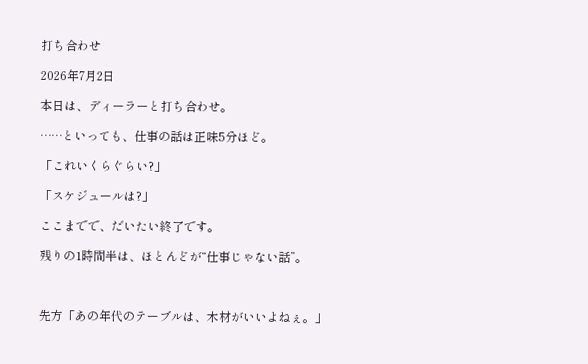打ち合わせ

2026年7月2日

本日は、ディーラーと打ち合わせ。

……といっても、仕事の話は正味5分ほど。

「これいくらぐらい?」

「スケジュールは?」

ここまでで、だいたい終了です。

残りの1時間半は、ほとんどが“仕事じゃない話”。



先方「あの年代のテーブルは、木材がいいよねぇ。」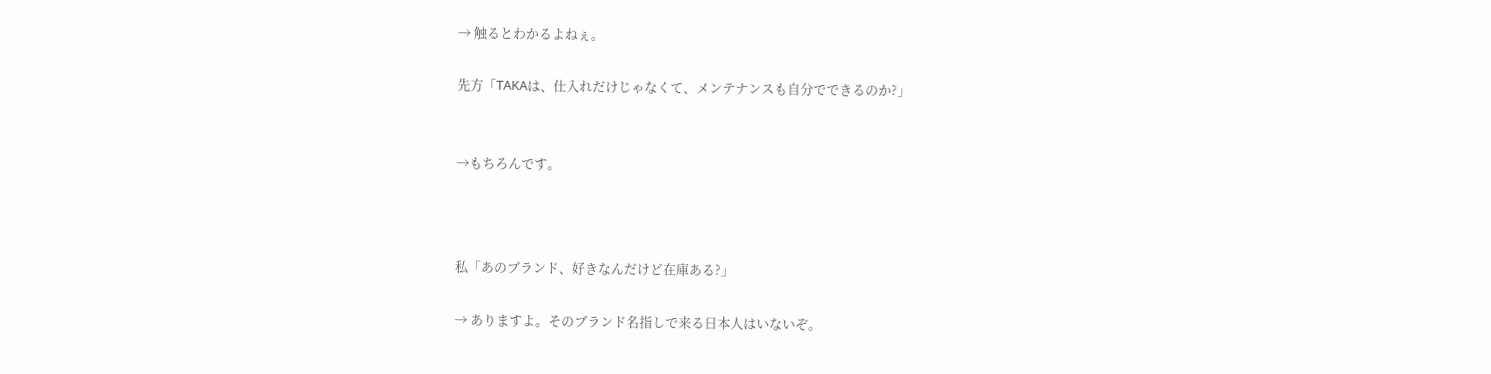→ 触るとわかるよねぇ。

先方「TAKAは、仕入れだけじゃなくて、メンテナンスも自分でできるのか?」


→もちろんです。



私「あのブランド、好きなんだけど在庫ある?」

→ ありますよ。そのブランド名指しで来る日本人はいないぞ。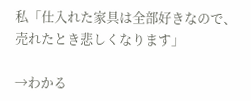私「仕入れた家具は全部好きなので、売れたとき悲しくなります」

→わかる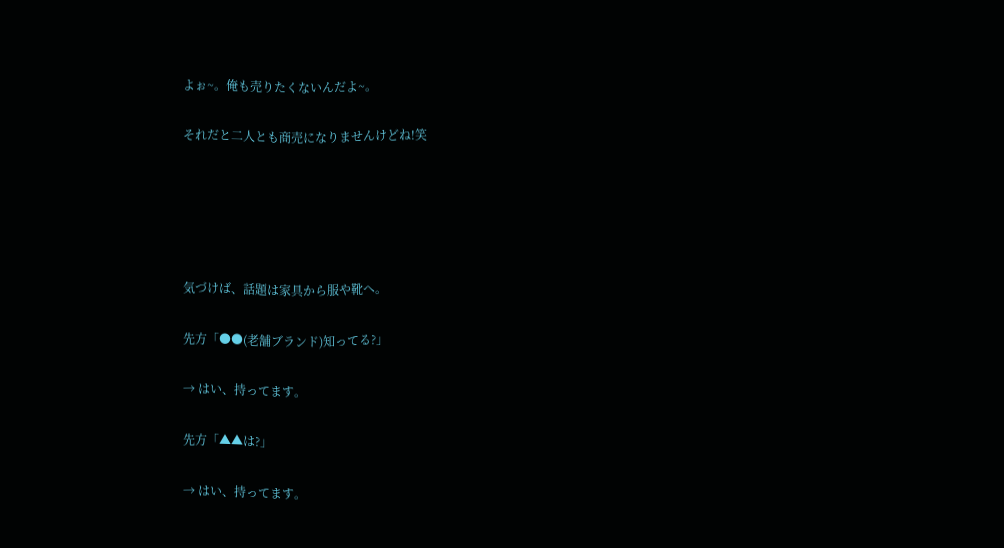よぉ~。俺も売りたくないんだよ~。

それだと二人とも商売になりませんけどね!笑





気づけば、話題は家具から服や靴へ。

先方「●●(老舗ブランド)知ってる?」

→ はい、持ってます。

先方「▲▲は?」

→ はい、持ってます。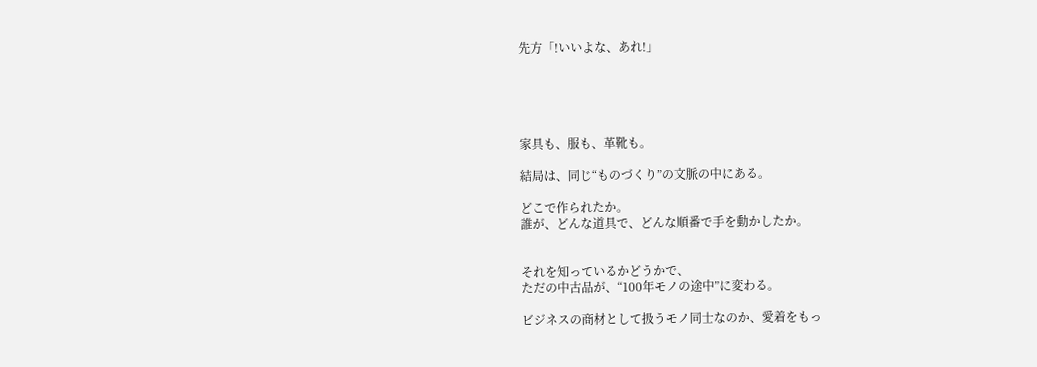先方「!いいよな、あれ!」





家具も、服も、革靴も。

結局は、同じ“ものづくり”の文脈の中にある。

どこで作られたか。
誰が、どんな道具で、どんな順番で手を動かしたか。


それを知っているかどうかで、
ただの中古品が、“100年モノの途中”に変わる。

ビジネスの商材として扱うモノ同士なのか、愛着をもっ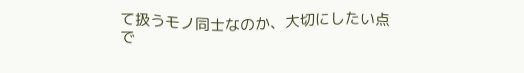て扱うモノ同士なのか、大切にしたい点で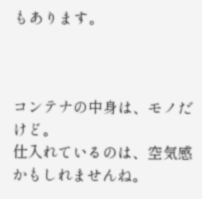もあります。



コンテナの中身は、モノだけど。
仕入れているのは、空気感かもしれませんね。